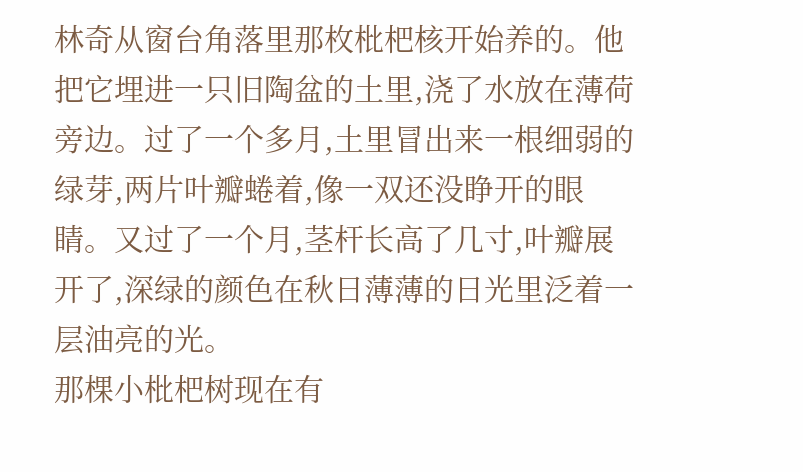林奇从窗台角落里那枚枇杷核开始养的。他把它埋进一只旧陶盆的土里,浇了水放在薄荷旁边。过了一个多月,土里冒出来一根细弱的绿芽,两片叶瓣蜷着,像一双还没睁开的眼睛。又过了一个月,茎杆长高了几寸,叶瓣展开了,深绿的颜色在秋日薄薄的日光里泛着一层油亮的光。
那棵小枇杷树现在有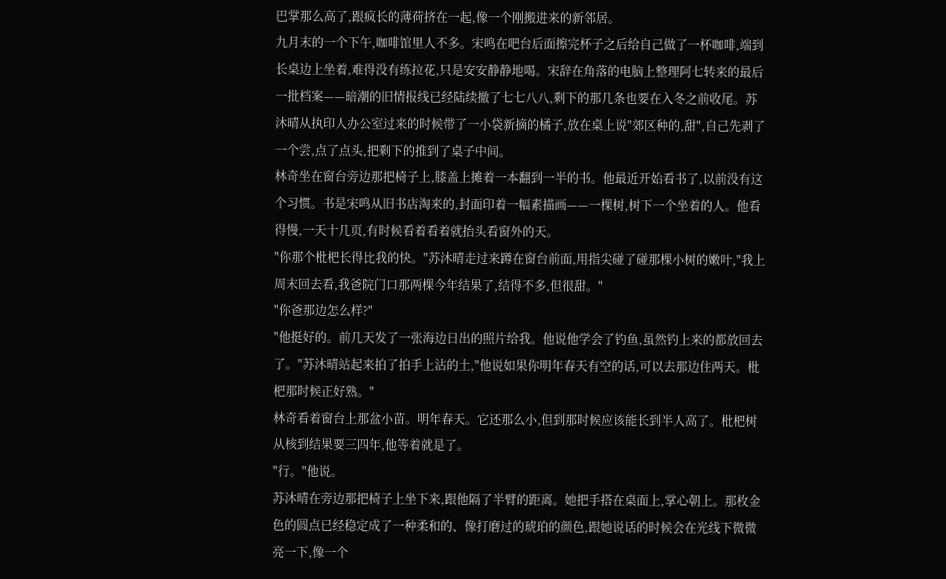巴掌那么高了,跟疯长的薄荷挤在一起,像一个刚搬进来的新邻居。
九月末的一个下午,咖啡馆里人不多。宋鸣在吧台后面擦完杯子之后给自己做了一杯咖啡,端到长桌边上坐着,难得没有练拉花,只是安安静静地喝。宋辞在角落的电脑上整理阿七转来的最后一批档案——暗潮的旧情报线已经陆续撤了七七八八,剩下的那几条也要在入冬之前收尾。苏沐晴从执印人办公室过来的时候带了一小袋新摘的橘子,放在桌上说"郊区种的,甜",自己先剥了一个尝,点了点头,把剩下的推到了桌子中间。
林奇坐在窗台旁边那把椅子上,膝盖上摊着一本翻到一半的书。他最近开始看书了,以前没有这个习惯。书是宋鸣从旧书店淘来的,封面印着一幅素描画——一棵树,树下一个坐着的人。他看得慢,一天十几页,有时候看着看着就抬头看窗外的天。
"你那个枇杷长得比我的快。"苏沐晴走过来蹲在窗台前面,用指尖碰了碰那棵小树的嫩叶,"我上周末回去看,我爸院门口那两棵今年结果了,结得不多,但很甜。"
"你爸那边怎么样?"
"他挺好的。前几天发了一张海边日出的照片给我。他说他学会了钓鱼,虽然钓上来的都放回去了。"苏沐晴站起来拍了拍手上沾的土,"他说如果你明年春天有空的话,可以去那边住两天。枇杷那时候正好熟。"
林奇看着窗台上那盆小苗。明年春天。它还那么小,但到那时候应该能长到半人高了。枇杷树从核到结果要三四年,他等着就是了。
"行。"他说。
苏沐晴在旁边那把椅子上坐下来,跟他隔了半臂的距离。她把手搭在桌面上,掌心朝上。那枚金色的圆点已经稳定成了一种柔和的、像打磨过的琥珀的颜色,跟她说话的时候会在光线下微微亮一下,像一个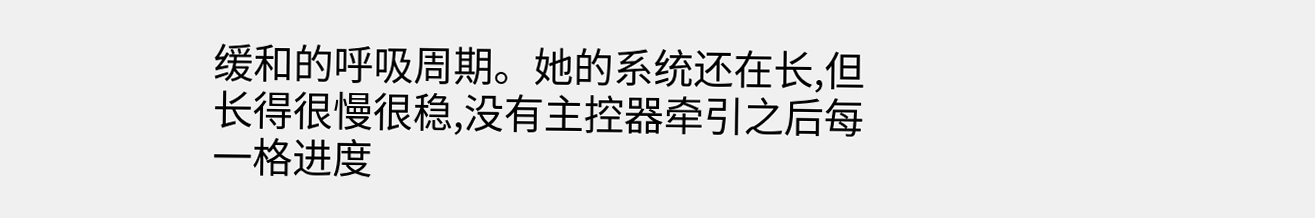缓和的呼吸周期。她的系统还在长,但长得很慢很稳,没有主控器牵引之后每一格进度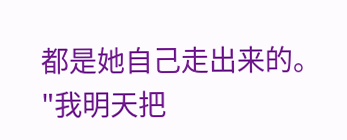都是她自己走出来的。
"我明天把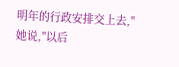明年的行政安排交上去,"她说,"以后